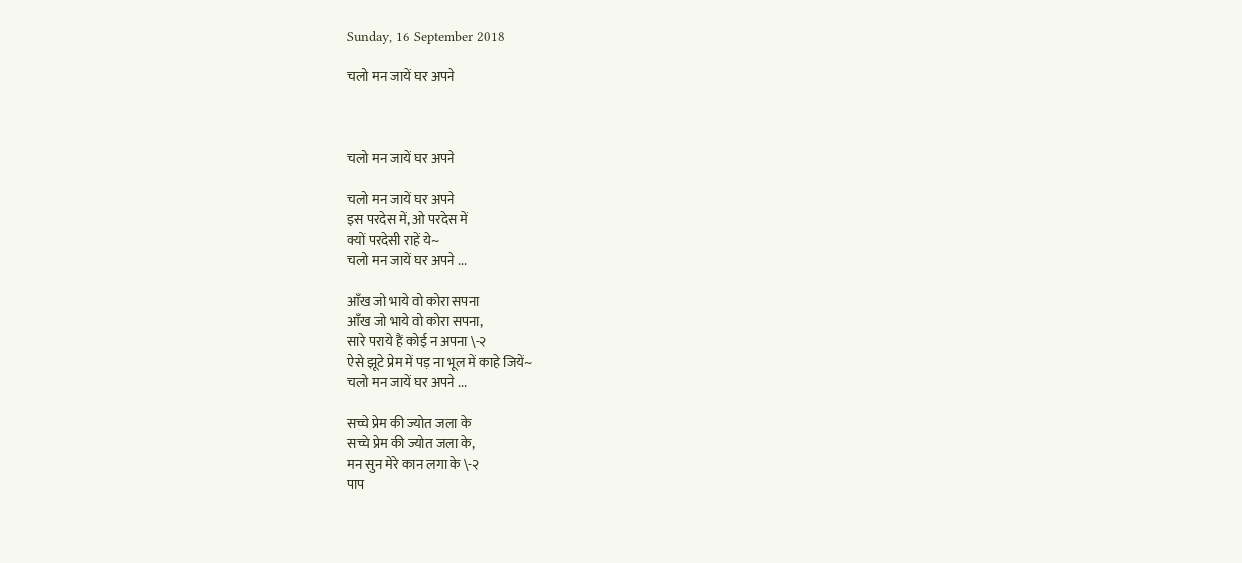Sunday, 16 September 2018

चलो मन जायें घर अपने



चलो मन जायें घर अपने

चलो मन जायें घर अपने
इस परदेस में, ओ परदेस में
क्यों परदेसी राहें ये~
चलो मन जायें घर अपने ...

आँख जो भाये वो कोरा सपना
आँख जो भाये वो कोरा सपना,
सारे पराये हैं कोई न अपना \-२
ऐसे झूटे प्रेम में पड़ ना भूल में काहे जियें~
चलो मन जायें घर अपने ...

सच्चे प्रेम की ज्योत जला के
सच्चे प्रेम की ज्योत जला के,
मन सुन मेरे कान लगा के \-२
पाप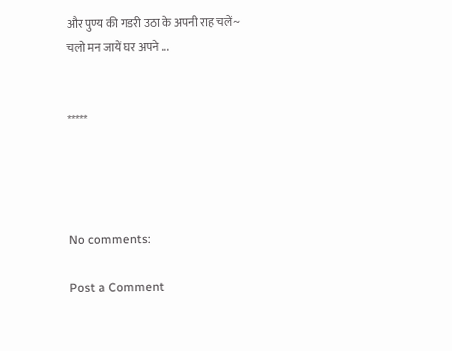और पुण्य की गडरी उठा के अपनी राह चलें~
चलो मन जायें घर अपने ...


*****




No comments:

Post a Comment